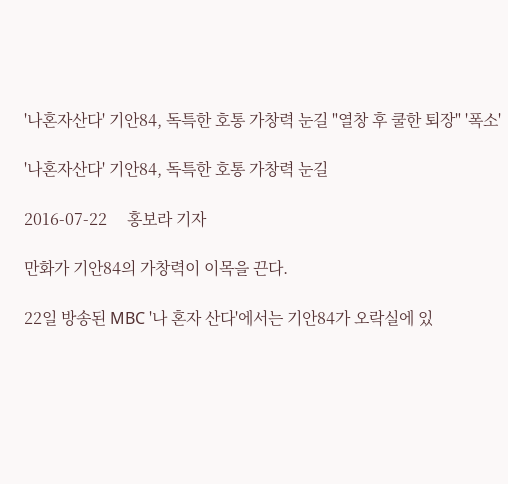'나혼자산다' 기안84, 독특한 호통 가창력 눈길 "열창 후 쿨한 퇴장" '폭소'

'나혼자산다' 기안84, 독특한 호통 가창력 눈길

2016-07-22     홍보라 기자

만화가 기안84의 가창력이 이목을 끈다.

22일 방송된 MBC '나 혼자 산다'에서는 기안84가 오락실에 있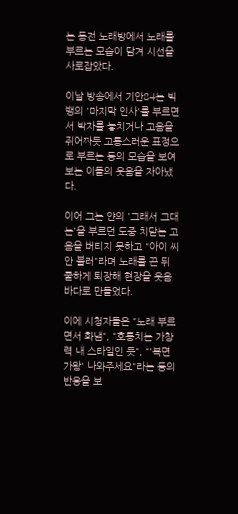는 동전 노래방에서 노래를 부르는 모습이 담겨 시선을 사로잡았다.

이날 방송에서 기안84는 빅뱅의 '마지막 인사'를 부르면서 박자를 놓치거나 고음을 쥐어짜듯 고통스러운 표정으로 부르는 등의 모습을 보여 보는 이들의 웃음을 자아냈다.

이어 그는 얀의 '그래서 그대는'을 부르던 도중 치닫는 고음을 버티지 못하고 "아이 씨 안 불러"라며 노래를 끈 뒤 쿨하게 퇴장해 현장을 웃음바다로 만들었다.

이에 시청자들은 "노래 부르면서 화냄", "호통치는 가창력 내 스타일인 듯", "'복면가왕' 나와주세요"라는 등의 반응을 보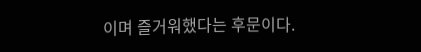이며 즐거워했다는 후문이다.